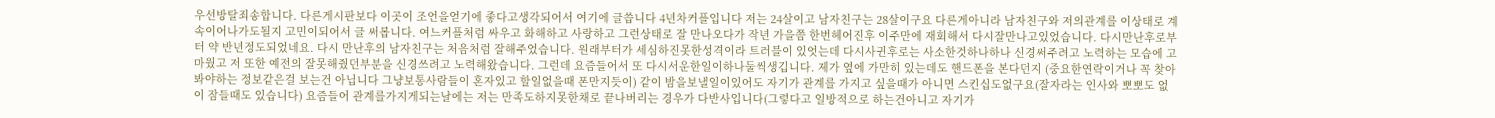우선방탈죄송합니다. 다른게시판보다 이곳이 조언을얻기에 좋다고생각되어서 여기에 글씁니다 4년차커플입니다 저는 24살이고 남자친구는 28살이구요 다른게아니라 남자친구와 저의관계를 이상태로 계속이어나가도될지 고민이되어서 글 써봅니다. 여느커플처럼 싸우고 화해하고 사랑하고 그런상태로 잘 만나오다가 작년 가을쯤 한번헤어진후 이주만에 재회해서 다시잘만나고있었습니다. 다시만난후로부터 약 반년정도되었네요. 다시 만난후의 남자친구는 처음처럼 잘해주었습니다. 원래부터가 세심하진못한성격이라 트러블이 있엇는데 다시사귄후로는 사소한것하나하나 신경써주려고 노력하는 모습에 고마웠고 저 또한 예전의 잘못해줬던부분을 신경쓰려고 노력해왔습니다. 그런데 요즘들어서 또 다시서운한일이하나둘씩생깁니다. 제가 옆에 가만히 있는데도 핸드폰을 본다던지 (중요한연락이거나 꼭 찾아봐야하는 정보같은걸 보는건 아닙니다 그냥보통사람들이 혼자있고 할일없을때 폰만지듯이) 같이 밤을보낼일이있어도 자기가 관계를 가지고 싶을때가 아니면 스킨십도없구요(잘자라는 인사와 뽀뽀도 없이 잠들때도 있습니다) 요즘들어 관계를가지게되는날에는 저는 만족도하지못한채로 끝나버리는 경우가 다반사입니다(그렇다고 일방적으로 하는건아니고 자기가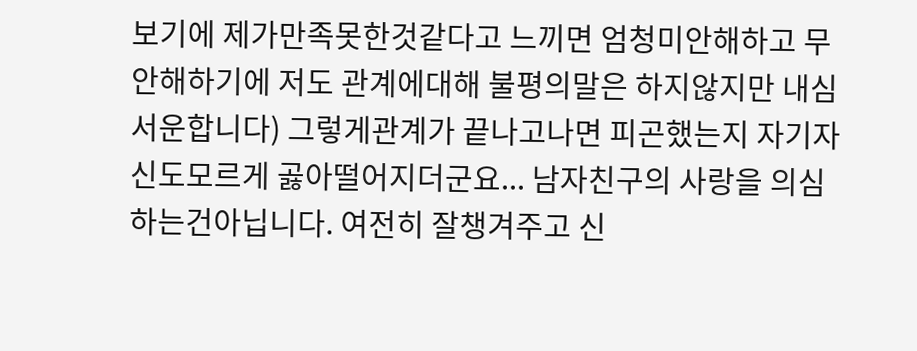보기에 제가만족못한것같다고 느끼면 엄청미안해하고 무안해하기에 저도 관계에대해 불평의말은 하지않지만 내심서운합니다) 그렇게관계가 끝나고나면 피곤했는지 자기자신도모르게 곯아떨어지더군요... 남자친구의 사랑을 의심하는건아닙니다. 여전히 잘챙겨주고 신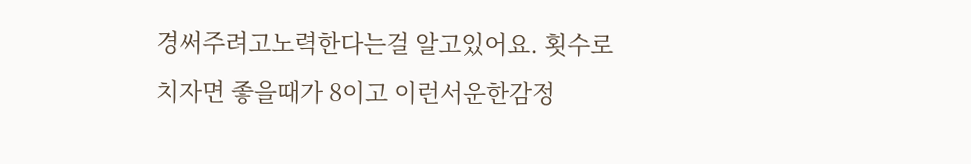경써주려고노력한다는걸 알고있어요. 횟수로 치자면 좋을때가 8이고 이런서운한감정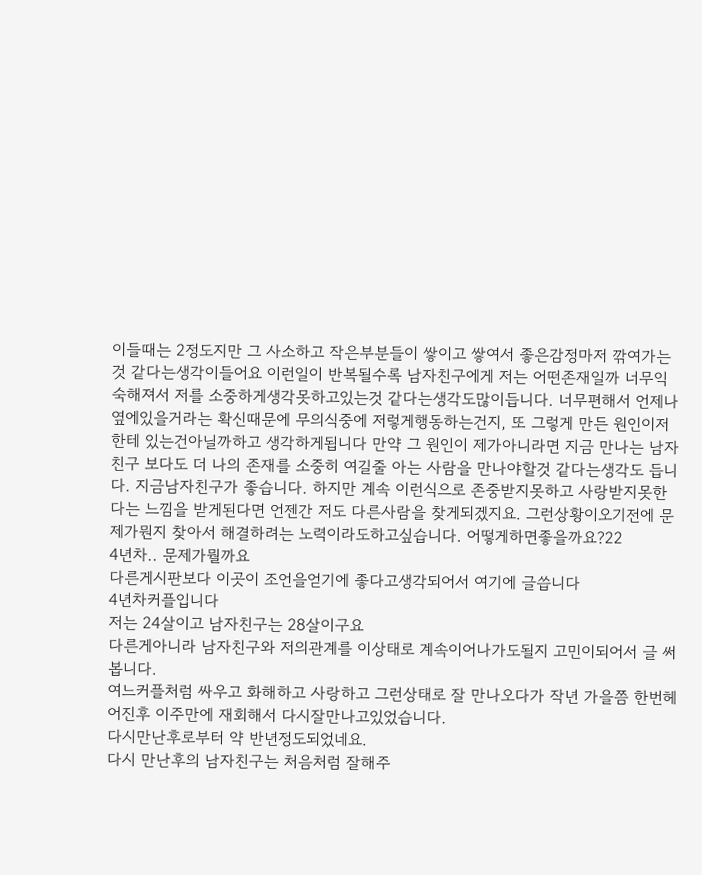이들때는 2정도지만 그 사소하고 작은부분들이 쌓이고 쌓여서 좋은감정마저 깎여가는것 같다는생각이들어요 이런일이 반복될수록 남자친구에게 저는 어떤존재일까 너무익숙해져서 저를 소중하게생각못하고있는것 같다는생각도많이듭니다. 너무편해서 언제나 옆에있을거라는 확신때문에 무의식중에 저렇게행동하는건지, 또 그렇게 만든 원인이저한테 있는건아닐까하고 생각하게됩니다 만약 그 원인이 제가아니라면 지금 만나는 남자친구 보다도 더 나의 존재를 소중히 여길줄 아는 사람을 만나야할것 같다는생각도 듭니다. 지금남자친구가 좋습니다. 하지만 계속 이런식으로 존중받지못하고 사랑받지못한다는 느낌을 받게된다면 언젠간 저도 다른사람을 찾게되겠지요. 그런상황이오기전에 문제가뭔지 찾아서 해결하려는 노력이라도하고싶습니다. 어떻게하면좋을까요?22
4년차.. 문제가뭘까요
다른게시판보다 이곳이 조언을얻기에 좋다고생각되어서 여기에 글씁니다
4년차커플입니다
저는 24살이고 남자친구는 28살이구요
다른게아니라 남자친구와 저의관계를 이상태로 계속이어나가도될지 고민이되어서 글 써봅니다.
여느커플처럼 싸우고 화해하고 사랑하고 그런상태로 잘 만나오다가 작년 가을쯤 한번헤어진후 이주만에 재회해서 다시잘만나고있었습니다.
다시만난후로부터 약 반년정도되었네요.
다시 만난후의 남자친구는 처음처럼 잘해주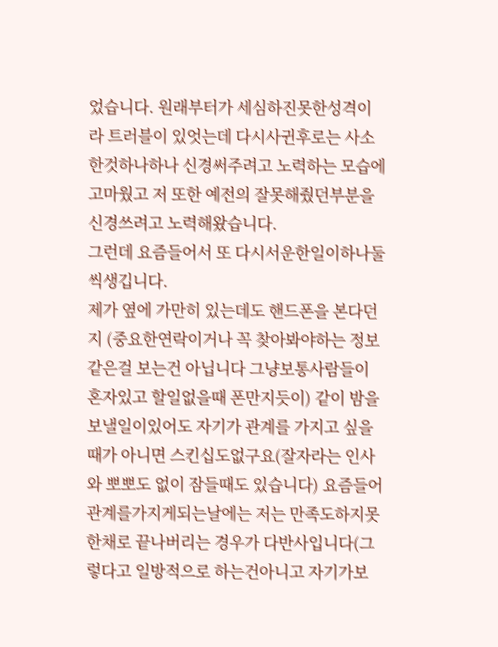었습니다. 원래부터가 세심하진못한성격이라 트러블이 있엇는데 다시사귄후로는 사소한것하나하나 신경써주려고 노력하는 모습에 고마웠고 저 또한 예전의 잘못해줬던부분을 신경쓰려고 노력해왔습니다.
그런데 요즘들어서 또 다시서운한일이하나둘씩생깁니다.
제가 옆에 가만히 있는데도 핸드폰을 본다던지 (중요한연락이거나 꼭 찾아봐야하는 정보같은걸 보는건 아닙니다 그냥보통사람들이 혼자있고 할일없을때 폰만지듯이) 같이 밤을보낼일이있어도 자기가 관계를 가지고 싶을때가 아니면 스킨십도없구요(잘자라는 인사와 뽀뽀도 없이 잠들때도 있습니다) 요즘들어 관계를가지게되는날에는 저는 만족도하지못한채로 끝나버리는 경우가 다반사입니다(그렇다고 일방적으로 하는건아니고 자기가보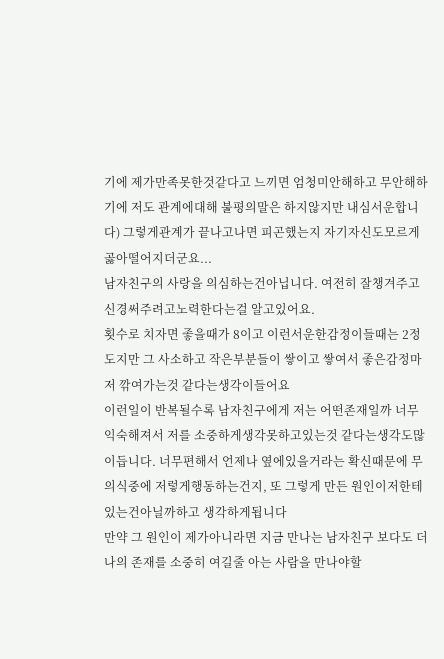기에 제가만족못한것같다고 느끼면 엄청미안해하고 무안해하기에 저도 관계에대해 불평의말은 하지않지만 내심서운합니다) 그렇게관계가 끝나고나면 피곤했는지 자기자신도모르게 곯아떨어지더군요...
남자친구의 사랑을 의심하는건아닙니다. 여전히 잘챙겨주고 신경써주려고노력한다는걸 알고있어요.
횟수로 치자면 좋을때가 8이고 이런서운한감정이들때는 2정도지만 그 사소하고 작은부분들이 쌓이고 쌓여서 좋은감정마저 깎여가는것 같다는생각이들어요
이런일이 반복될수록 남자친구에게 저는 어떤존재일까 너무익숙해져서 저를 소중하게생각못하고있는것 같다는생각도많이듭니다. 너무편해서 언제나 옆에있을거라는 확신때문에 무의식중에 저렇게행동하는건지, 또 그렇게 만든 원인이저한테 있는건아닐까하고 생각하게됩니다
만약 그 원인이 제가아니라면 지금 만나는 남자친구 보다도 더 나의 존재를 소중히 여길줄 아는 사람을 만나야할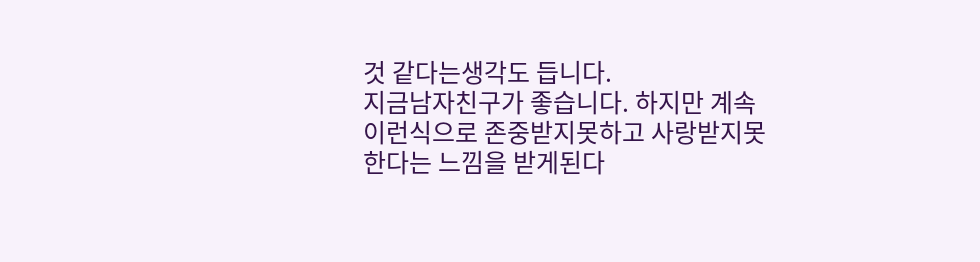것 같다는생각도 듭니다.
지금남자친구가 좋습니다. 하지만 계속 이런식으로 존중받지못하고 사랑받지못한다는 느낌을 받게된다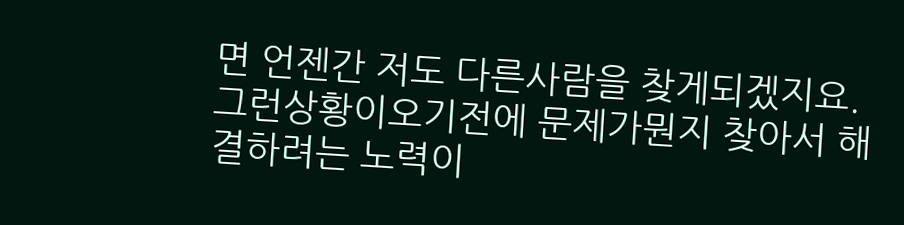면 언젠간 저도 다른사람을 찾게되겠지요. 그런상황이오기전에 문제가뭔지 찾아서 해결하려는 노력이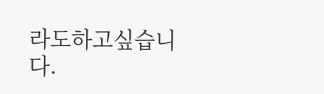라도하고싶습니다.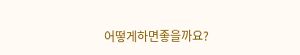어떻게하면좋을까요?